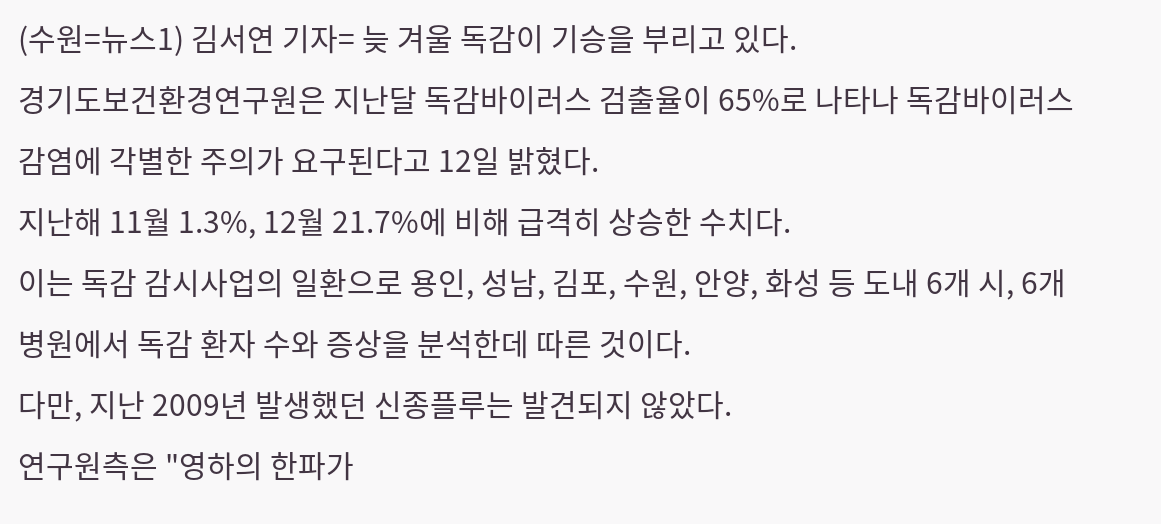(수원=뉴스1) 김서연 기자= 늦 겨울 독감이 기승을 부리고 있다.
경기도보건환경연구원은 지난달 독감바이러스 검출율이 65%로 나타나 독감바이러스 감염에 각별한 주의가 요구된다고 12일 밝혔다.
지난해 11월 1.3%, 12월 21.7%에 비해 급격히 상승한 수치다.
이는 독감 감시사업의 일환으로 용인, 성남, 김포, 수원, 안양, 화성 등 도내 6개 시, 6개 병원에서 독감 환자 수와 증상을 분석한데 따른 것이다.
다만, 지난 2009년 발생했던 신종플루는 발견되지 않았다.
연구원측은 "영하의 한파가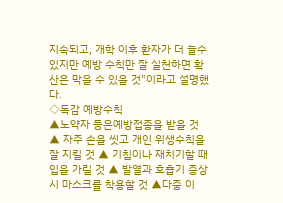지속되고, 개학 이후 환자가 더 늘수 있지만 예방 수칙만 잘 실천하면 확산은 막을 수 있을 것"이라고 설명했다.
◇독감 예방수칙
▲노약자 등은예방접종을 받을 것 ▲ 자주 손을 씻고 개인 위생수칙을 잘 지킬 것 ▲ 기침이나 재치기할 때 입을 가릴 것 ▲ 발열과 호흡기 증상시 마스크를 착용할 것 ▲다중 이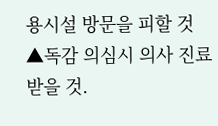용시설 방문을 피할 것 ▲독감 의심시 의사 진료 받을 것.